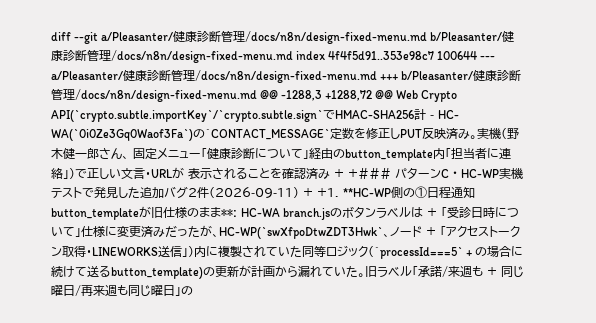diff --git a/Pleasanter/健康診断管理/docs/n8n/design-fixed-menu.md b/Pleasanter/健康診断管理/docs/n8n/design-fixed-menu.md index 4f4f5d91..353e98c7 100644 --- a/Pleasanter/健康診断管理/docs/n8n/design-fixed-menu.md +++ b/Pleasanter/健康診断管理/docs/n8n/design-fixed-menu.md @@ -1288,3 +1288,72 @@ Web Crypto API(`crypto.subtle.importKey`/`crypto.subtle.sign`でHMAC-SHA256計 - HC-WA(`0i0Ze3Gq0Waof3Fa`)の`CONTACT_MESSAGE`定数を修正しPUT反映済み。実機(野木健一郎さん、 固定メニュー「健康診断について」経由のbutton_template内「担当者に連絡」)で正しい文言・URLが 表示されることを確認済み + +### パターンC・HC-WP実機テストで発見した追加バグ2件(2026-09-11) + +1. **HC-WP側の①日程通知button_templateが旧仕様のまま**: HC-WA branch.jsのボタンラベルは + 「受診日時について」仕様に変更済みだったが、HC-WP(`swXfpoDtwZDT3Hwk`、ノード + 「アクセストークン取得・LINEWORKS送信」)内に複製されていた同等ロジック(`processId===5` + の場合に続けて送るbutton_template)の更新が計画から漏れていた。旧ラベル「承諾/来週も + 同じ曜日/再来週も同じ曜日」の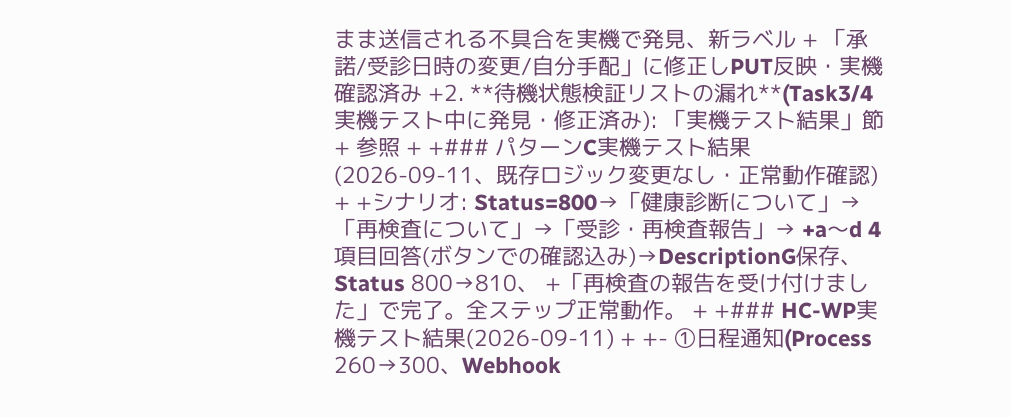まま送信される不具合を実機で発見、新ラベル + 「承諾/受診日時の変更/自分手配」に修正しPUT反映・実機確認済み +2. **待機状態検証リストの漏れ**(Task3/4実機テスト中に発見・修正済み): 「実機テスト結果」節 + 参照 + +### パターンC実機テスト結果(2026-09-11、既存ロジック変更なし・正常動作確認) + +シナリオ: Status=800→「健康診断について」→「再検査について」→「受診・再検査報告」→ +a〜d 4項目回答(ボタンでの確認込み)→DescriptionG保存、Status 800→810、 +「再検査の報告を受け付けました」で完了。全ステップ正常動作。 + +### HC-WP実機テスト結果(2026-09-11) + +- ①日程通知(Process 260→300、Webhook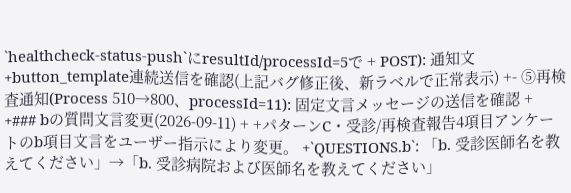`healthcheck-status-push`にresultId/processId=5で + POST): 通知文+button_template連続送信を確認(上記バグ修正後、新ラベルで正常表示) +- ⑤再検査通知(Process 510→800、processId=11): 固定文言メッセージの送信を確認 + +### bの質問文言変更(2026-09-11) + +パターンC・受診/再検査報告4項目アンケートのb項目文言をユーザー指示により変更。 +`QUESTIONS.b`: 「b. 受診医師名を教えてください」→「b. 受診病院および医師名を教えてください」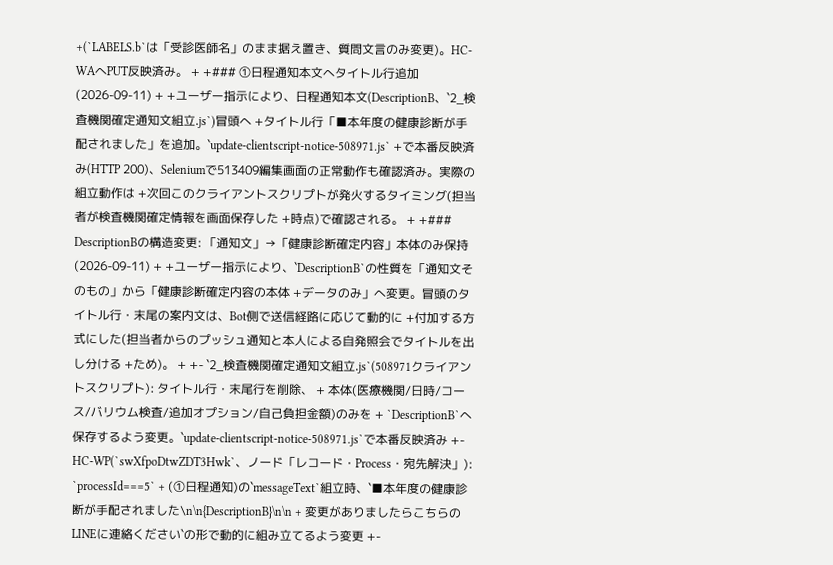+(`LABELS.b`は「受診医師名」のまま据え置き、質問文言のみ変更)。HC-WAへPUT反映済み。 + +### ①日程通知本文へタイトル行追加(2026-09-11) + +ユーザー指示により、日程通知本文(DescriptionB、`2_検査機関確定通知文組立.js`)冒頭へ +タイトル行「■本年度の健康診断が手配されました」を追加。`update-clientscript-notice-508971.js` +で本番反映済み(HTTP 200)、Seleniumで513409編集画面の正常動作も確認済み。実際の組立動作は +次回このクライアントスクリプトが発火するタイミング(担当者が検査機関確定情報を画面保存した +時点)で確認される。 + +### DescriptionBの構造変更: 「通知文」→「健康診断確定内容」本体のみ保持(2026-09-11) + +ユーザー指示により、`DescriptionB`の性質を「通知文そのもの」から「健康診断確定内容の本体 +データのみ」へ変更。冒頭のタイトル行・末尾の案内文は、Bot側で送信経路に応じて動的に +付加する方式にした(担当者からのプッシュ通知と本人による自発照会でタイトルを出し分ける +ため)。 + +- `2_検査機関確定通知文組立.js`(508971クライアントスクリプト): タイトル行・末尾行を削除、 + 本体(医療機関/日時/コース/バリウム検査/追加オプション/自己負担金額)のみを + `DescriptionB`へ保存するよう変更。`update-clientscript-notice-508971.js`で本番反映済み +- HC-WP(`swXfpoDtwZDT3Hwk`、ノード「レコード・Process・宛先解決」): `processId===5` + (①日程通知)の`messageText`組立時、`■本年度の健康診断が手配されました\n\n{DescriptionB}\n\n + 変更がありましたらこちらのLINEに連絡ください`の形で動的に組み立てるよう変更 +-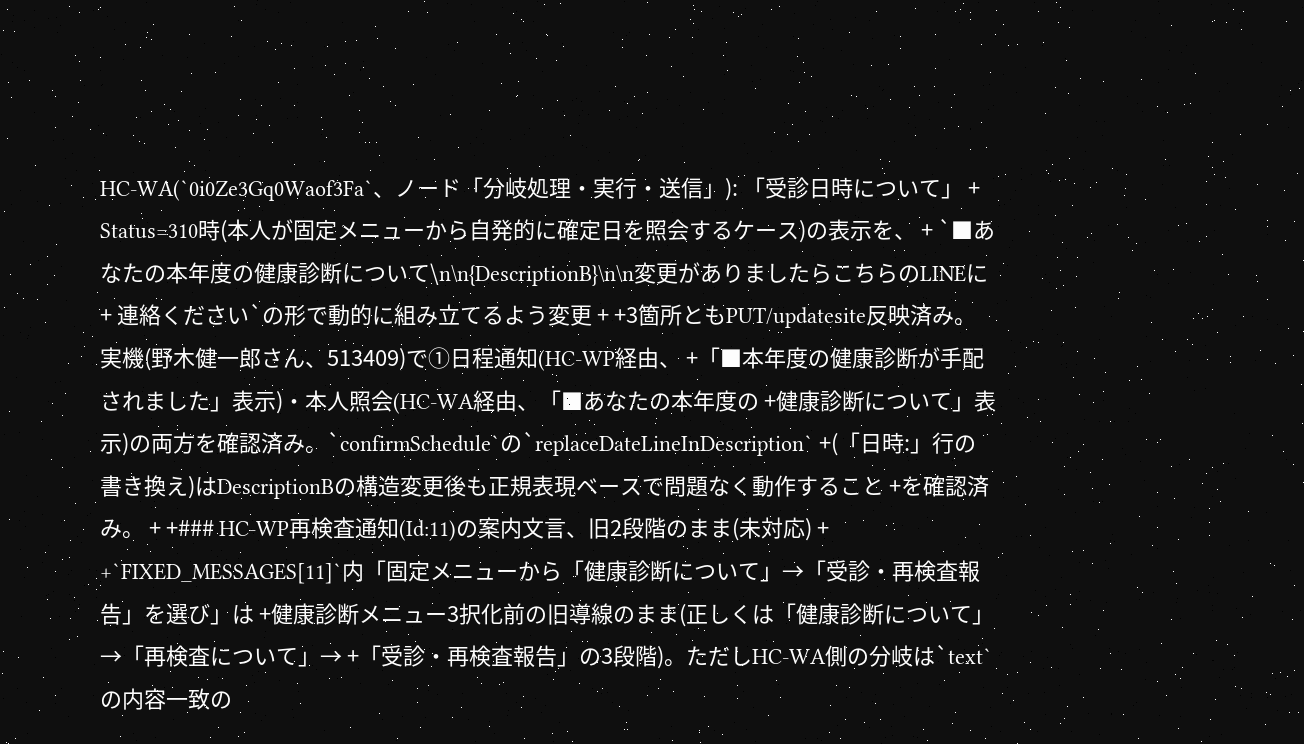HC-WA(`0i0Ze3Gq0Waof3Fa`、ノード「分岐処理・実行・送信」): 「受診日時について」 + Status=310時(本人が固定メニューから自発的に確定日を照会するケース)の表示を、 + `■あなたの本年度の健康診断について\n\n{DescriptionB}\n\n変更がありましたらこちらのLINEに + 連絡ください`の形で動的に組み立てるよう変更 + +3箇所ともPUT/updatesite反映済み。実機(野木健一郎さん、513409)で①日程通知(HC-WP経由、 +「■本年度の健康診断が手配されました」表示)・本人照会(HC-WA経由、「■あなたの本年度の +健康診断について」表示)の両方を確認済み。`confirmSchedule`の`replaceDateLineInDescription` +(「日時:」行の書き換え)はDescriptionBの構造変更後も正規表現ベースで問題なく動作すること +を確認済み。 + +### HC-WP再検査通知(Id:11)の案内文言、旧2段階のまま(未対応) + +`FIXED_MESSAGES[11]`内「固定メニューから「健康診断について」→「受診・再検査報告」を選び」は +健康診断メニュー3択化前の旧導線のまま(正しくは「健康診断について」→「再検査について」→ +「受診・再検査報告」の3段階)。ただしHC-WA側の分岐は`text`の内容一致の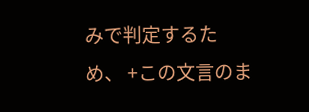みで判定するため、 +この文言のま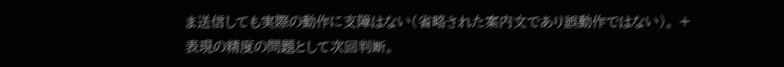ま送信しても実際の動作に支障はない(省略された案内文であり誤動作ではない)。 +表現の精度の問題として次回判断。